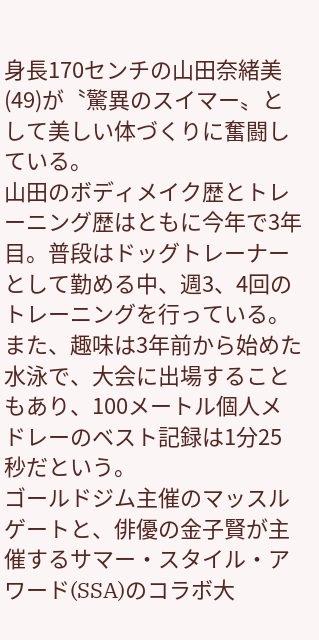身長170センチの山田奈緒美(49)が〝驚異のスイマー〟として美しい体づくりに奮闘している。
山田のボディメイク歴とトレーニング歴はともに今年で3年目。普段はドッグトレーナーとして勤める中、週3、4回のトレーニングを行っている。また、趣味は3年前から始めた水泳で、大会に出場することもあり、100メートル個人メドレーのベスト記録は1分25秒だという。
ゴールドジム主催のマッスルゲートと、俳優の金子賢が主催するサマー・スタイル・アワード(SSA)のコラボ大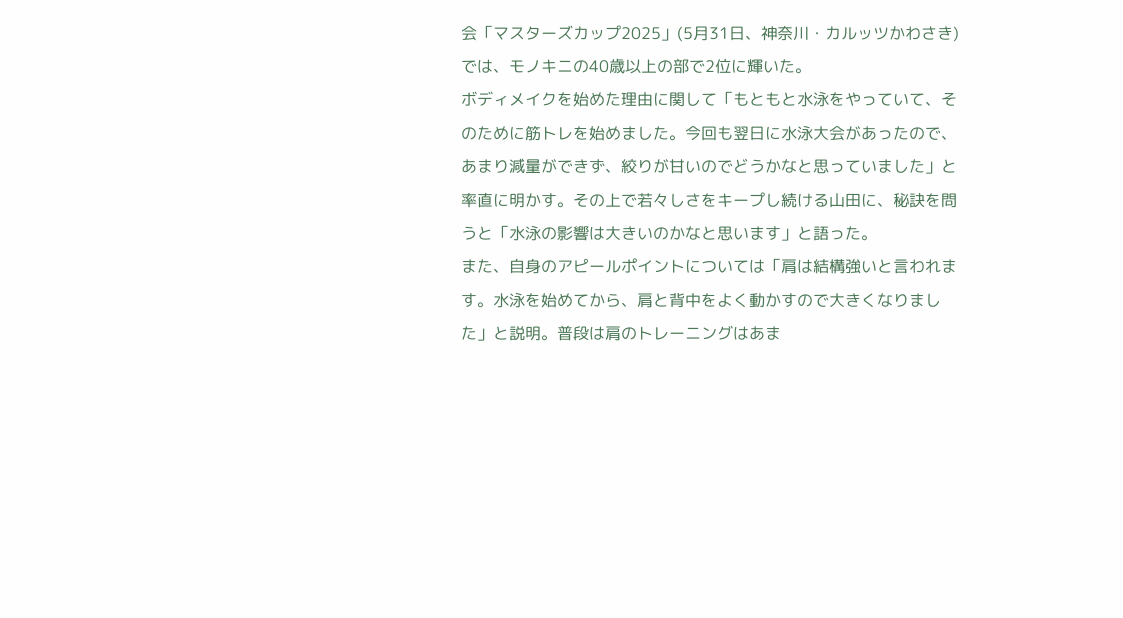会「マスターズカップ2025」(5月31日、神奈川・カルッツかわさき)では、モノキニの40歳以上の部で2位に輝いた。
ボディメイクを始めた理由に関して「もともと水泳をやっていて、そのために筋トレを始めました。今回も翌日に水泳大会があったので、あまり減量ができず、絞りが甘いのでどうかなと思っていました」と率直に明かす。その上で若々しさをキープし続ける山田に、秘訣を問うと「水泳の影響は大きいのかなと思います」と語った。
また、自身のアピールポイントについては「肩は結構強いと言われます。水泳を始めてから、肩と背中をよく動かすので大きくなりました」と説明。普段は肩のトレーニングはあま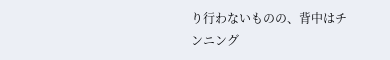り行わないものの、背中はチンニング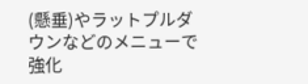(懸垂)やラットプルダウンなどのメニューで強化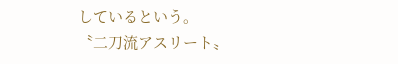しているという。
〝二刀流アスリート〟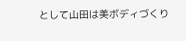として山田は美ボディづくり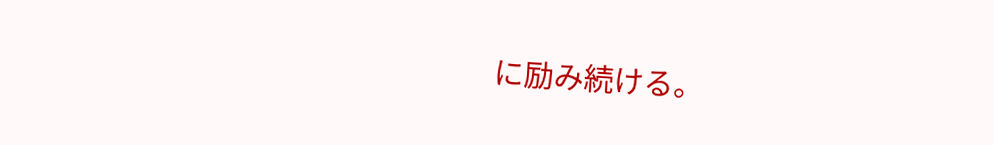に励み続ける。